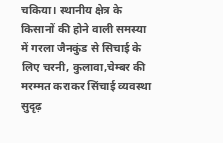चकिया। स्थानीय क्षेत्र के किसानों की होने वाली समस्या में गरला जैनकुंड से सिचाई के लिए चरनी, कुलावा,चेम्बर की मरम्मत कराकर सिंचाई व्यवस्था सुदृढ़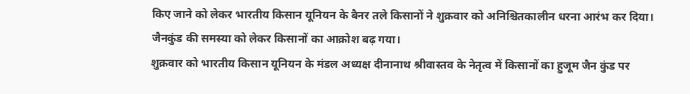किए जाने को लेकर भारतीय किसान यूनियन के बैनर तले किसानों ने शुक्रवार को अनिश्चितकालीन धरना आरंभ कर दिया। जैनकुंड की समस्या को लेकर किसानों का आक्रोश बढ़ गया।
शुक्रवार को भारतीय किसान यूनियन के मंडल अध्यक्ष दीनानाथ श्रीवास्तव के नेतृत्व में किसानों का हुजूम जैन कुंड पर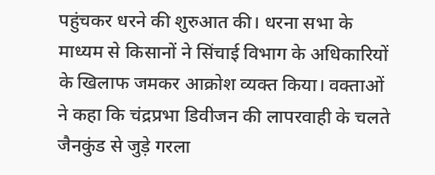पहुंचकर धरने की शुरुआत की। धरना सभा के माध्यम से किसानों ने सिंचाई विभाग के अधिकारियों के खिलाफ जमकर आक्रोश व्यक्त किया। वक्ताओं ने कहा कि चंद्रप्रभा डिवीजन की लापरवाही के चलते जैनकुंड से जुड़े गरला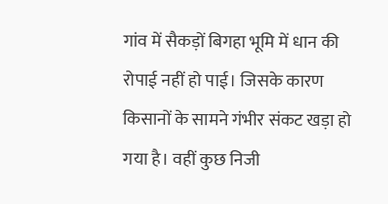गांव में सैकड़ों बिगहा भूमि में धान की रोपाई नहीं हो पाई। जिसके कारण किसानों के सामने गंभीर संकट खड़ा हो गया है। वहीं कुछ निजी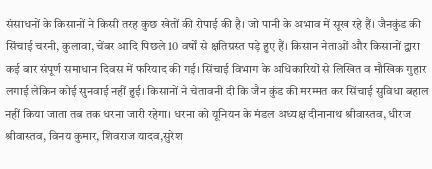संसाधनों के किसानों ने किसी तरह कुछ खेतों की रोपाई की है। जो पानी के अभाव में सूख रहे हैं। जैनकुंड की सिंचाई चरनी, कुलावा, चेंबर आदि पिछले 10 वर्षों से क्षतिग्रस्त पड़े हुए हैं। किसान नेताओं और किसानों द्वारा कई बार संपूर्ण समाधान दिवस में फरियाद की गई। सिंचाई विभाग के अधिकारियों से लिखित व मौखिक गुहार लगाई लेकिन कोई सुनवाई नहीं हुई। किसानों ने चेतावनी दी कि जैन कुंड की मरम्मत कर सिंचाई सुविधा बहाल नहीं किया जाता तब तक धरना जारी रहेगा। धरना को यूनियन के मंडल अध्यक्ष दीनानाथ श्रीवास्तव, धीरज श्रीवास्तव, विनय कुमार, शिवराज यादव,सुरेश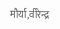मौर्या,वीरेन्द्र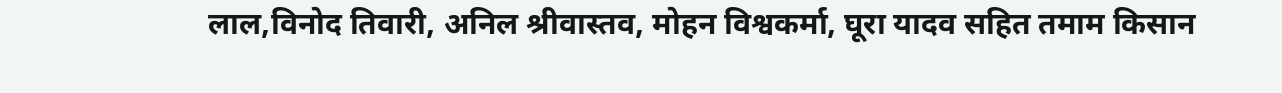लाल,विनोद तिवारी, अनिल श्रीवास्तव, मोहन विश्वकर्मा, घूरा यादव सहित तमाम किसान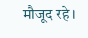मौजूद रहे।